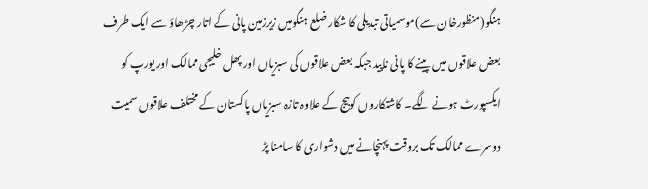ہنگو(منظورخان سے)موسمیاتی تبدیلی کا شکار ضلع ہنگومیں زیرزمین پانی کے اتار چڑھاؤ سے ایک طرف بعض علاقوں میں پینے کا پانی ناپید جبکہ بعض علاقوں کی سبزیاں اور پھل خلیجی ممالک اور یورپ کو ایکسپورٹ ہونے لگے۔ کاشتکاروں کوبیج کے علاوہ تازہ سبزیاں پاکستان کے مختلف علاقوں سمیت دوسرے ممالک تک بروقت پہنچانے میں دشواری کا سامنا پڑ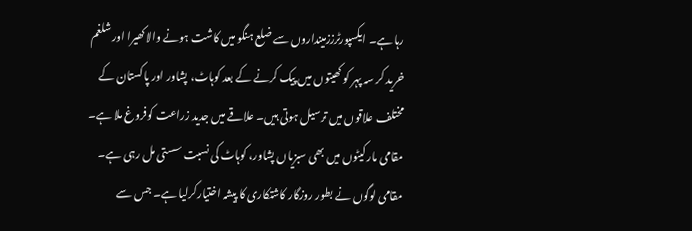رہا ہے۔ ایکسپورٹرززمینداروں سے ضلع ہنگو میں کاشت ہونے والا کھیرا اور شلغم خرید کر سہ پہر کو کھیتوں میں پیک کرنے کے بعد کوہاٹ، پشاور اور پاکستان کے مختلف علاقوں میں ترسیل ہوتی ہیں۔ علاقے میں جدید زراعت کوفروغ ملا ہے۔ مقامی مارکیٹوں میں بھی سبزیاں پشاور، کوہاٹ کی نسبت سستی مل رہی ہے۔ مقامی لوگوں نے بطور روزگار کاشتکاری کا پیشہ اختیارکرلیا ہے۔ جس سے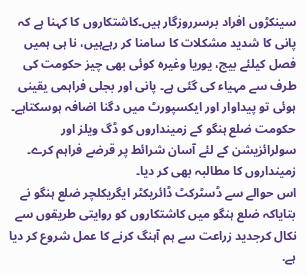سینکڑوں افراد برسرروزگار ہیں۔کاشتکاروں کا کہنا ہے کہ پانی کا شدید مشکلات کا سامنا کر رہےہیں، نا ہی ہمیں فصل کیلئے بیج، یوریا وغیرہ کوئی بھی چیز حکومت کی طرف سے مہیاء کی گئی ہے۔ پانی اور بجلی فراہمی یقینی ہوئی تو پیداوار اور ایکسپورٹ میں دگنا اضافہ ہوسکتاہے۔ حکومت ضلع ہنگو کے زمینداروں کو ڈگ ویلز اور سولرائزیشن کے لئے آسان شرائط پر قرضے فراہم کرے۔ زمینداروں کا مطالبہ بھی کر دیا۔
اس حوالے سے ڈسٹرکٹ ڈائریکٹر ایگریکلچر ضلع ہنگو نے بتایاکہ ضلع ہنگو میں کاشتکاروں کو روایتی طریقوں سے نکال کرجدید زراعت سے ہم آہنگ کرنے کا عمل شروع کر دیا ہے.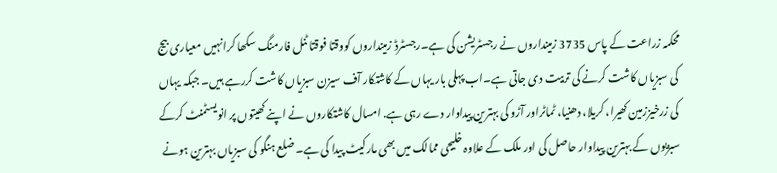محکمہ زراعت کے پاس 3735 زمینداروں نے رجسٹریشن کی ہے۔رجسٹرڈ زمینداروں کووقتا فوقتا ٹنل فارمنگ سکھا کرانہیں معیاری بیج کی سبزیاں کاشت کرنے کی تربیت دی جاتی ہے۔اب پہلی بار یہاں کے کاشتکار آف سیزن سبزیاں کاشت کررہے ہیں۔ جبکہ یہاں کی زرخیززمین کھیرا، کریلا، دھنیا، ٹماٹراور آڑو کی بہترین پیداوار دے رہی ہے. امسال کاشتکاروں نے اپنے کھیتوں پر انویسٹمنٹ کرکے سبزیوں کے بہترین پیداوار حاصل کی اور ملک کے علاوہ خلیجی ممالک میں بھی مارکیٹ پیدا کی ہے۔ ضلع ہنگو کی سبزیاں بہترین ہونے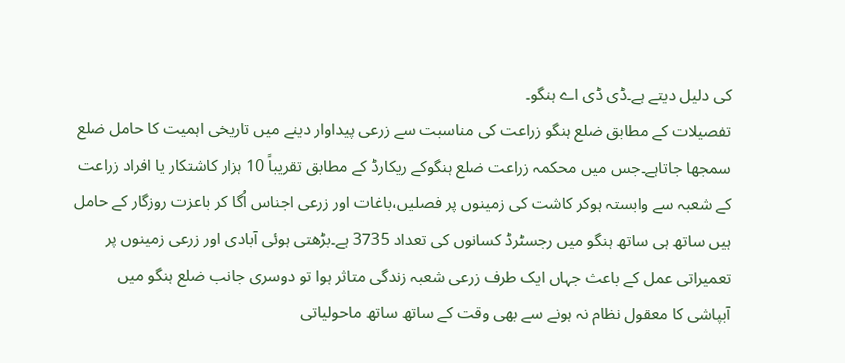کی دلیل دیتے ہے۔ڈی ڈی اے ہنگو۔
تفصیلات کے مطابق ضلع ہنگو زراعت کی مناسبت سے زرعی پیداوار دینے میں تاریخی اہمیت کا حامل ضلع سمجھا جاتاہے۔جس میں محکمہ زراعت ضلع ہنگوکے ریکارڈ کے مطابق تقریباً 10 ہزار کاشتکار یا افراد زراعت کے شعبہ سے وابستہ ہوکر کاشت کی زمینوں پر فصلیں،باغات اور زرعی اجناس اُگا کر باعزت روزگار کے حامل ہیں ساتھ ہی ساتھ ہنگو میں رجسٹرڈ کسانوں کی تعداد 3735 ہے۔بڑھتی ہوئی آبادی اور زرعی زمینوں پر تعمیراتی عمل کے باعث جہاں ایک طرف زرعی شعبہ زندگی متاثر ہوا تو دوسری جانب ضلع ہنگو میں آبپاشی کا معقول نظام نہ ہونے سے بھی وقت کے ساتھ ساتھ ماحولیاتی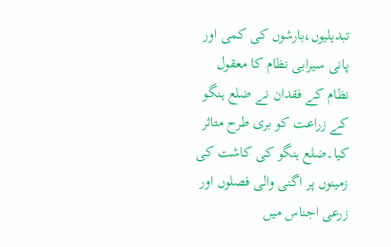تبدیلیوں،بارشوں کی کمی اور پانی سیرابی نظام کا معقول نظام کے فقدان نے ضلع ہنگو کے زراعت کو بری طرح متاثر کیا۔ضلع ہنگو کی کاشت کی زمینوں پر اگنی والی فصلوں اور زرعی اجناس میں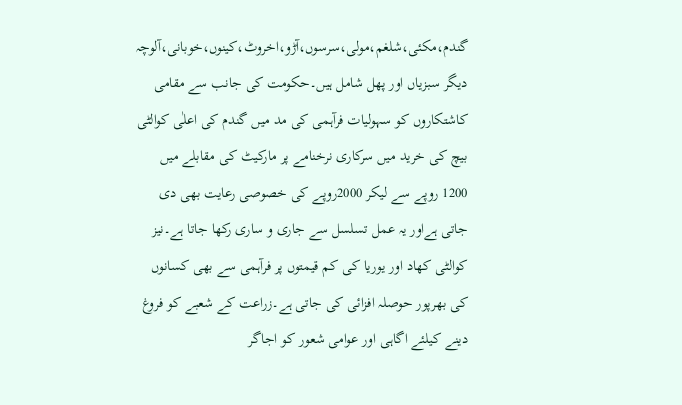گندم،مکئی،شلغم،مولی،سرسوں،آڑو،اخروٹ،کینوں،خوبانی،آلوچہ دیگر سبزیاں اور پھل شامل ہیں۔حکومت کی جانب سے مقامی کاشتکاروں کو سہولیات فرآہمی کی مد میں گندم کی اعلٰی کوالٹی بیچ کی خرید میں سرکاری نرخنامے پر مارکیٹ کی مقابلے میں 1200 روپے سے لیکر 2000روپے کی خصوصی رعایت بھی دی جاتی ہےاور یہ عمل تسلسل سے جاری و ساری رکھا جاتا ہے۔نیز کوالٹی کھاد اور یوریا کی کم قیمتوں پر فرآہمی سے بھی کسانوں کی بھرپور حوصلہ افزائی کی جاتی ہے۔زراعت کے شعبے کو فروغ دینے کیلئے اگاہی اور عوامی شعور کو اجاگر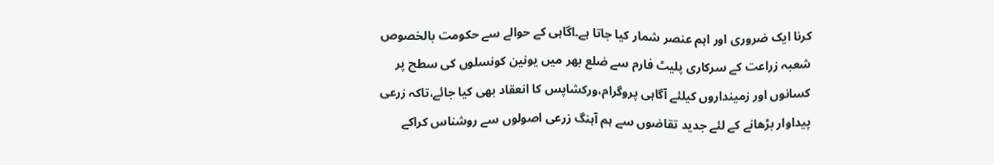کرنا ایک ضروری اور اہم عنصر شمار کیا جاتا ہے۔اگاہی کے حوالے سے حکومت بالخصوص شعبہ زراعت کے سرکاری پلیٹ فارم سے ضلع بھر میں یونین کونسلوں کی سطح پر کسانوں اور زمینداروں کیلئے آگاہی پروگرام،ورکشاپس کا انعقاد بھی کیا جائے،تاکہ زرعی پیداوار بڑھانے کے لئے جدید تقاضوں سے ہم آہنگ زرعی اصولوں سے روشناس کراکے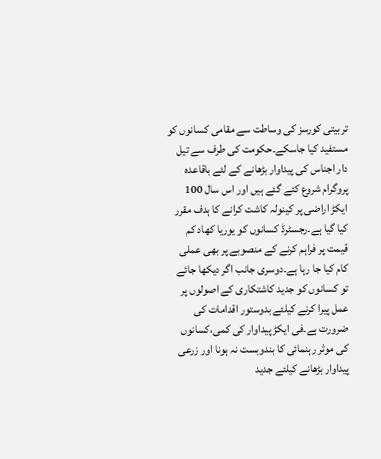تربیتی کورسز کی وساطت سے مقامی کسانوں کو مستفید کیا جاسکے۔حکومت کی طرف سے تیل دار اجناس کی پیداوار بڑھانے کے لئے باقاعدہ پروگرام شروع کئے گئے ہیں اور اس سال 100 ایکڑ اراضی پر کینولہ کاشت کرانے کا ہدف مقرر کیا گیا ہے۔رجسٹرڈ کسانوں کو یوریا کھاد کم قیمت پر فراہم کرنے کے منصوبے پر بھی عملی کام کیا جا رہا ہے۔دوسری جانب اگر دیکھا جائے تو کسانوں کو جدید کاشتکاری کے اصولوں پر عمل پیرا کرنے کیلئے بدوستور اقدامات کی ضرورت ہے۔فی ایکڑ پیداوار کی کمی،کسانوں کی موثر رہنمائی کا بندوبست نہ ہونا اور زرعی پیداوار بڑھانے کیلئے جدید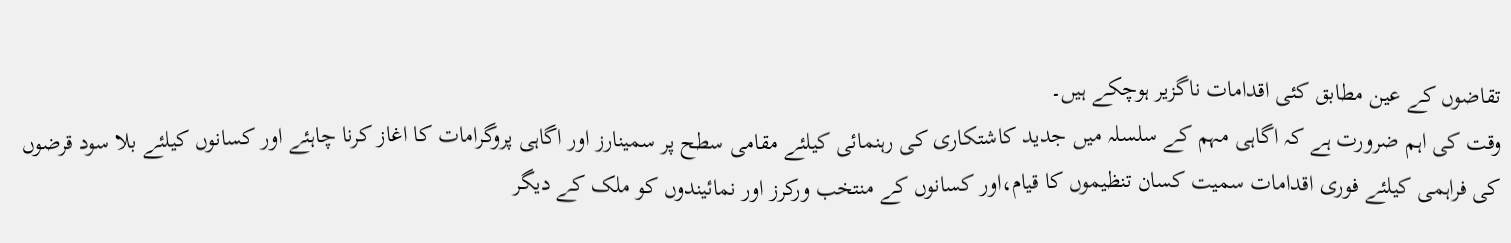تقاضوں کے عین مطابق کئی اقدامات ناگزیر ہوچکے ہیں۔
وقت کی اہم ضرورت ہے کہ اگاہی مہم کے سلسلہ میں جدید کاشتکاری کی رہنمائی کیلئے مقامی سطح پر سمینارز اور اگاہی پروگرامات کا اغاز کرنا چاہئے اور کسانوں کیلئے بلا سود قرضوں کی فراہمی کیلئے فوری اقدامات سمیت کسان تنظیموں کا قیام،اور کسانوں کے منتخب ورکرز اور نمائیندوں کو ملک کے دیگر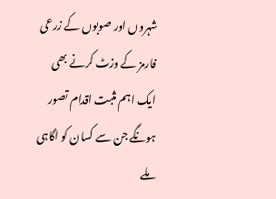شہروں اور صوبوں کے زرعی فارمز کے وزٹ کرنے بھی ایک اہم مثبت اقدام تصور ہونگے جن سے کسان کو اگاہی ملے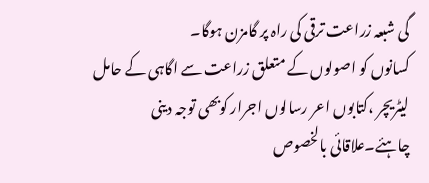گی شبعہ زراعت ترقی کی راہ پر گامزن ہوگا۔
کسانوں کو اصولوں کے متعلق زراعت سے اگاہی کے حامل لیٹریچر ،کتابوں اعر رسالوں اجرار کوبھی توجہ دینی چاہئے۔علاقائی بالخصوص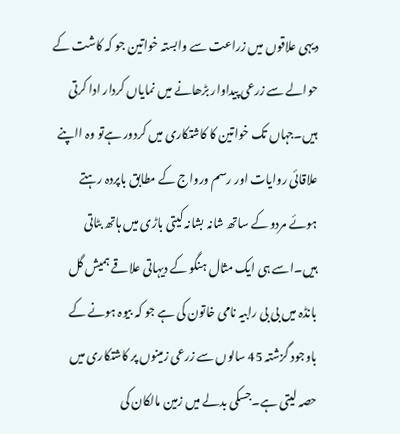دیہی علاقوں میں زراعت سے وابستہ خواتین جو کہ کاشت کے حوالے سے زرعی پیداوار بڑھانے میں نمایاں کردار ادا کرتی ہیں۔جہاں تک خواتین کا کاشتکاری میں کردور ہےتو وہ ااپنے علاقائی روایات اور رسم ورواج کے مطابق باپردہ رہتے ہوئے مردو کے ساتھ شانہ بشانہ کیتی باڑی میں ہاتھ بٹاتی ہیں۔اسے ہی ایک مثال ہنگو کے دیہاتی علاقے ہمیش گل بانڈہ میں بی بی رابیہ نامی خاتون کی ہے جو کہ بیوہ ہونے کے باوجود گزشتہ 45 سالوں سے زرعی زمینوں پر کاشتکاری میں حصہ لیتی ہے۔جسکی بدلے میں زمین مالکان کی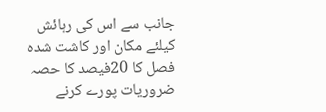جانب سے اس کی رہائش کیلئے مکان اور کاشت شدہ فصل کا 20فیصد کا حصہ ضروریات پورے کرنے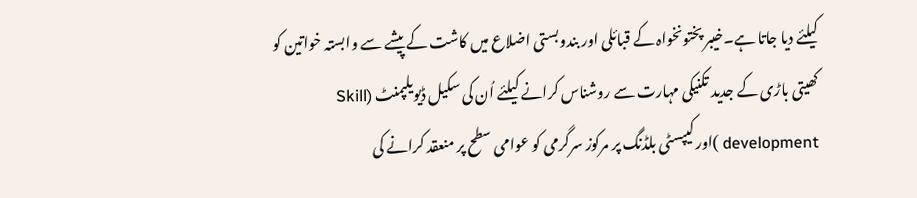کیلئے دیا جاتا ہے۔خیبر پختونخواہ کے قبائلی اور بندوبستی اضلاع میں کاشت کے پیشے سے وابستہ خواتین کو کھیتی باڑی کے جدید تکنیکی مہارت سے روشناس کرانے کیلئے اُن کی سکیل ڈیویلپمنٹ (Skill development )اور کیپسٹی بلڈنگ پر مرکوز سرگرمی کو عوامی سطح پر منعقد کرانے کی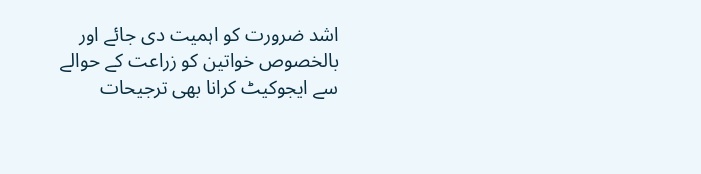اشد ضرورت کو اہمیت دی جائے اور بالخصوص خواتین کو زراعت کے حوالے سے ایجوکیٹ کرانا بھی ترجیحات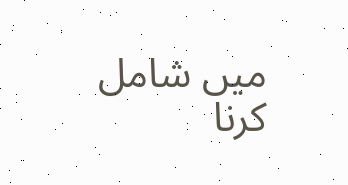میں شامل کرنا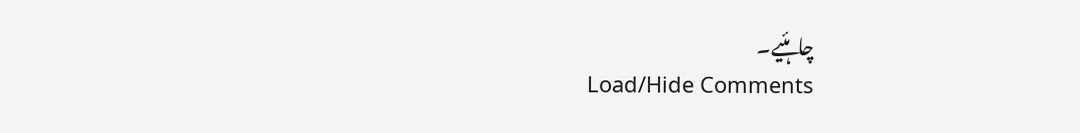چاہئیے۔
Load/Hide Comments